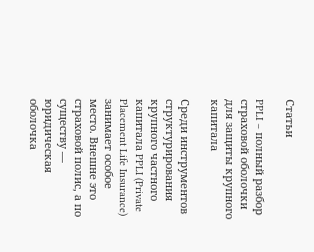Статьи

PPLI – полный разбор страховой оболочки для защиты крупного капитала

Среди инструментов структурирования крупного частного капитала PPLI (Private Placement Life Insurance) занимает особое место. Внешне это страховой полис, а по существу — юридическая оболочка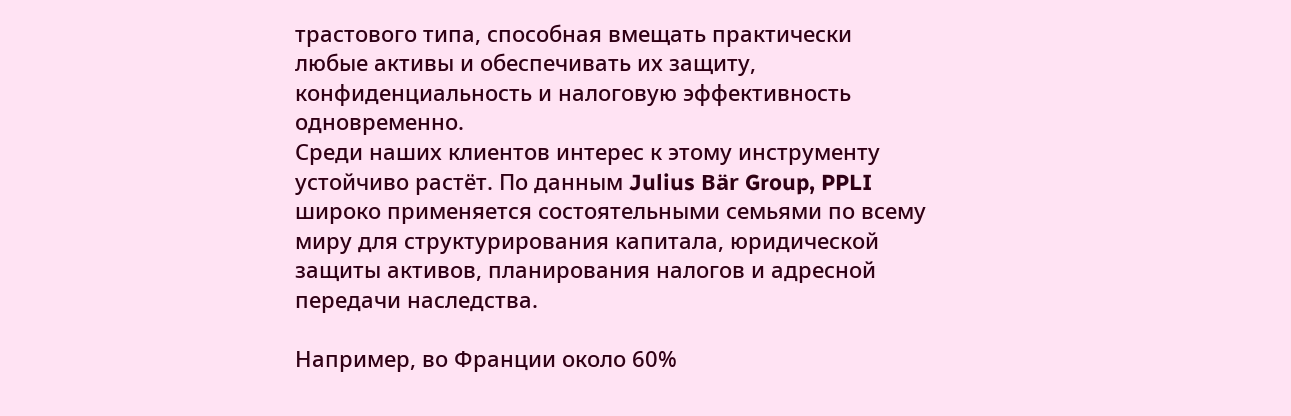трастового типа, способная вмещать практически любые активы и обеспечивать их защиту, конфиденциальность и налоговую эффективность одновременно.
Среди наших клиентов интерес к этому инструменту устойчиво растёт. По данным Julius Bär Group, PPLI широко применяется состоятельными семьями по всему миру для структурирования капитала, юридической защиты активов, планирования налогов и адресной передачи наследства.

Например, во Франции около 60%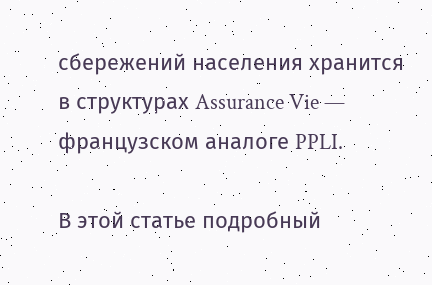сбережений населения хранится в структурах Assurance Vie — французском аналоге PPLI.

В этой статье подробный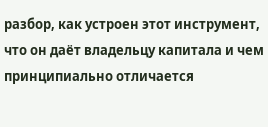разбор, как устроен этот инструмент, что он даёт владельцу капитала и чем принципиально отличается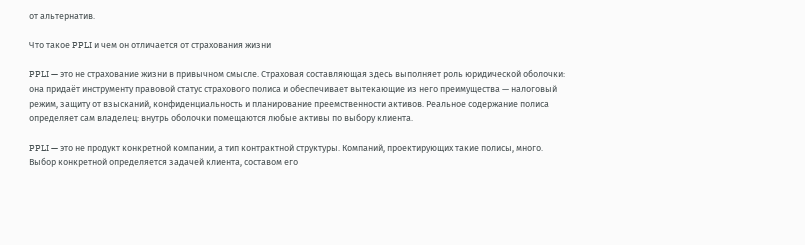от альтернатив.

Что такое PPLI и чем он отличается от страхования жизни

PPLI — это не страхование жизни в привычном смысле. Страховая составляющая здесь выполняет роль юридической оболочки: она придаёт инструменту правовой статус страхового полиса и обеспечивает вытекающие из него преимущества — налоговый режим, защиту от взысканий, конфиденциальность и планирование преемственности активов. Реальное содержание полиса определяет сам владелец: внутрь оболочки помещаются любые активы по выбору клиента.

PPLI — это не продукт конкретной компании, а тип контрактной структуры. Компаний, проектирующих такие полисы, много. Выбор конкретной определяется задачей клиента, составом его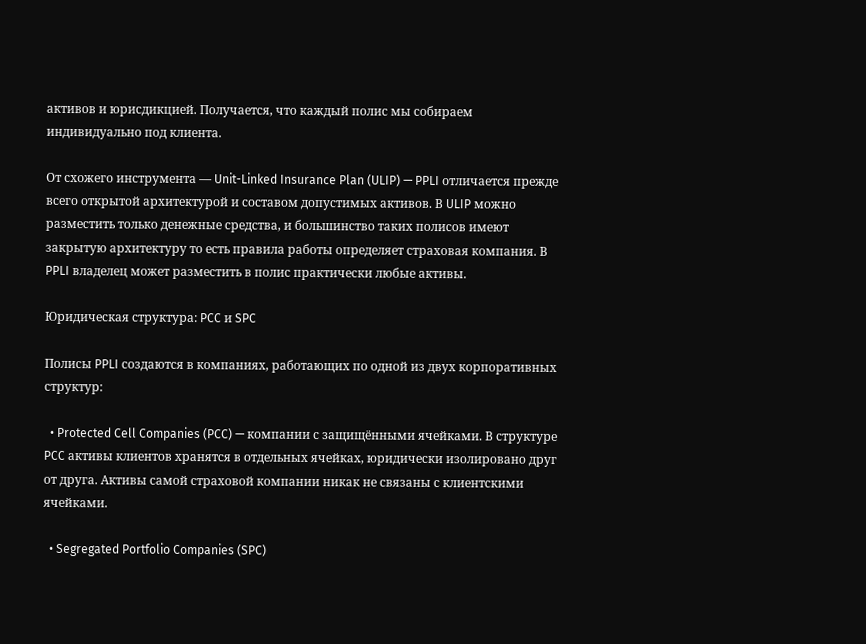активов и юрисдикцией. Получается, что каждый полис мы собираем индивидуально под клиента.

От схожего инструмента — Unit-Linked Insurance Plan (ULIP) — PPLI отличается прежде всего открытой архитектурой и составом допустимых активов. В ULIP можно разместить только денежные средства, и большинство таких полисов имеют закрытую архитектуру то есть правила работы определяет страховая компания. В PPLI владелец может разместить в полис практически любые активы.

Юридическая структура: PCC и SPC

Полисы PPLI создаются в компаниях, работающих по одной из двух корпоративных структур:

  • Protected Cell Companies (PCC) — компании с защищёнными ячейками. В структуре PCC активы клиентов хранятся в отдельных ячейках, юридически изолировано друг от друга. Активы самой страховой компании никак не связаны с клиентскими ячейками.

  • Segregated Portfolio Companies (SPC)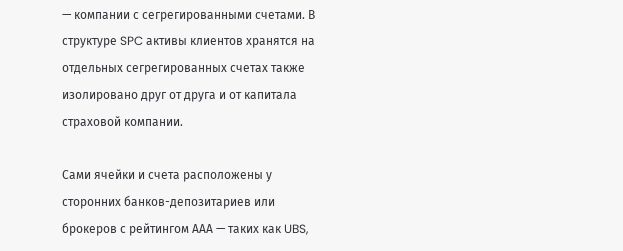— компании с сегрегированными счетами. В структуре SPC активы клиентов хранятся на отдельных сегрегированных счетах также изолировано друг от друга и от капитала страховой компании.

Сами ячейки и счета расположены у сторонних банков-депозитариев или брокеров с рейтингом ААА — таких как UBS,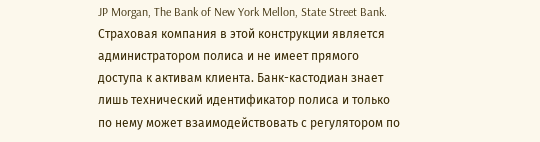JP Morgan, The Bank of New York Mellon, State Street Bank. Страховая компания в этой конструкции является администратором полиса и не имеет прямого доступа к активам клиента. Банк-кастодиан знает лишь технический идентификатор полиса и только по нему может взаимодействовать с регулятором по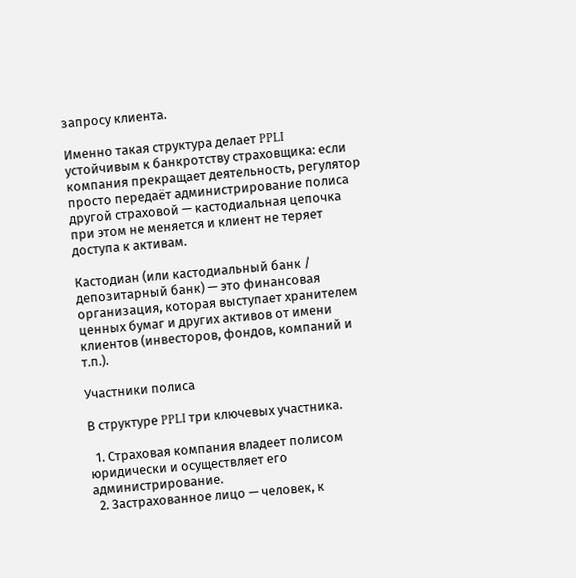запросу клиента.

Именно такая структура делает PPLI устойчивым к банкротству страховщика: если компания прекращает деятельность, регулятор просто передаёт администрирование полиса другой страховой — кастодиальная цепочка при этом не меняется и клиент не теряет доступа к активам.

Кастодиан (или кастодиальный банк / депозитарный банк) — это финансовая организация, которая выступает хранителем ценных бумаг и других активов от имени клиентов (инвесторов, фондов, компаний и т.п.).

Участники полиса

В структуре PPLI три ключевых участника.

  1. Страховая компания владеет полисом юридически и осуществляет его администрирование.
  2. Застрахованное лицо — человек, к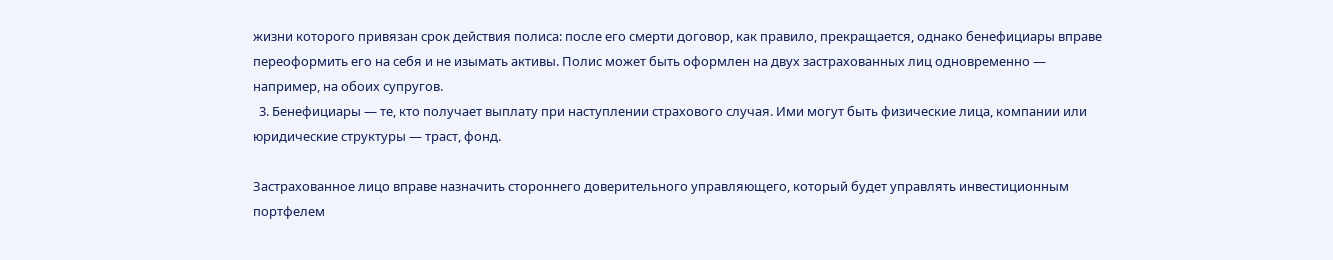жизни которого привязан срок действия полиса: после его смерти договор, как правило, прекращается, однако бенефициары вправе переоформить его на себя и не изымать активы. Полис может быть оформлен на двух застрахованных лиц одновременно — например, на обоих супругов.
  3. Бенефициары — те, кто получает выплату при наступлении страхового случая. Ими могут быть физические лица, компании или юридические структуры — траст, фонд.

Застрахованное лицо вправе назначить стороннего доверительного управляющего, который будет управлять инвестиционным портфелем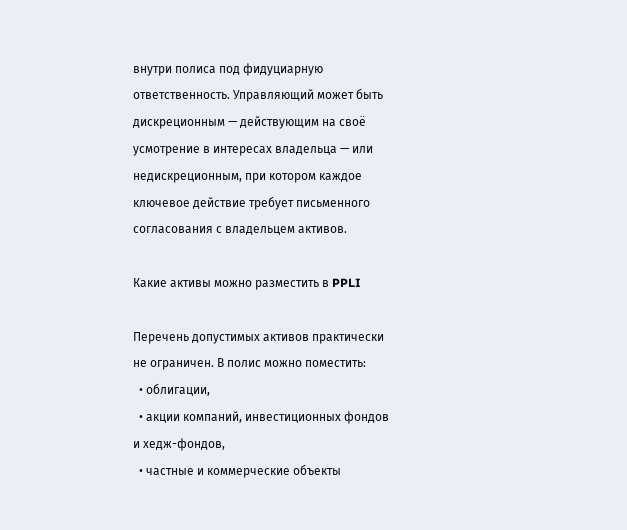внутри полиса под фидуциарную ответственность. Управляющий может быть дискреционным — действующим на своё усмотрение в интересах владельца — или недискреционным, при котором каждое ключевое действие требует письменного согласования с владельцем активов.

Какие активы можно разместить в PPLI

Перечень допустимых активов практически не ограничен. В полис можно поместить:
  • облигации,
  • акции компаний, инвестиционных фондов и хедж-фондов,
  • частные и коммерческие объекты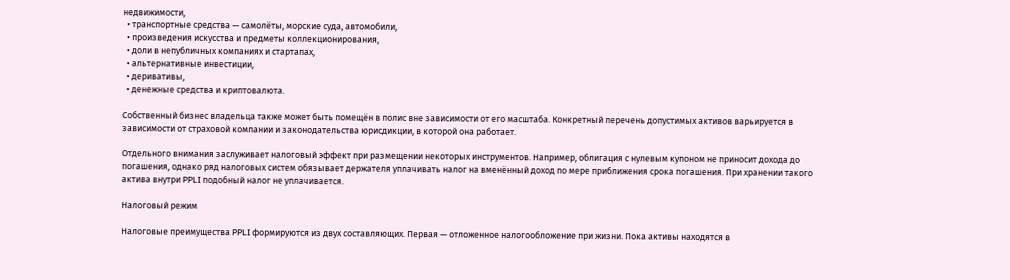недвижимости,
  • транспортные средства — самолёты, морские суда, автомобили,
  • произведения искусства и предметы коллекционирования,
  • доли в непубличных компаниях и стартапах,
  • альтернативные инвестиции,
  • деривативы,
  • денежные средства и криптовалюта.

Собственный бизнес владельца также может быть помещён в полис вне зависимости от его масштаба. Конкретный перечень допустимых активов варьируется в зависимости от страховой компании и законодательства юрисдикции, в которой она работает.

Отдельного внимания заслуживает налоговый эффект при размещении некоторых инструментов. Например, облигация с нулевым купоном не приносит дохода до погашения, однако ряд налоговых систем обязывает держателя уплачивать налог на вменённый доход по мере приближения срока погашения. При хранении такого актива внутри PPLI подобный налог не уплачивается.

Налоговый режим

Налоговые преимущества PPLI формируются из двух составляющих. Первая — отложенное налогообложение при жизни. Пока активы находятся в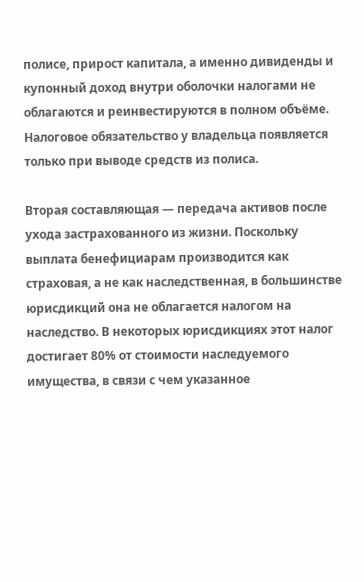полисе, прирост капитала, а именно дивиденды и купонный доход внутри оболочки налогами не облагаются и реинвестируются в полном объёме. Налоговое обязательство у владельца появляется только при выводе средств из полиса.

Вторая составляющая — передача активов после ухода застрахованного из жизни. Поскольку выплата бенефициарам производится как страховая, а не как наследственная, в большинстве юрисдикций она не облагается налогом на наследство. В некоторых юрисдикциях этот налог достигает 80% от стоимости наследуемого имущества, в связи с чем указанное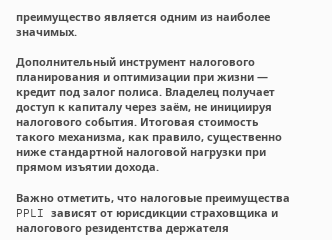преимущество является одним из наиболее значимых.

Дополнительный инструмент налогового планирования и оптимизации при жизни — кредит под залог полиса. Владелец получает доступ к капиталу через заём, не инициируя налогового события. Итоговая стоимость такого механизма, как правило, существенно ниже стандартной налоговой нагрузки при прямом изъятии дохода.

Важно отметить, что налоговые преимущества PPLI зависят от юрисдикции страховщика и налогового резидентства держателя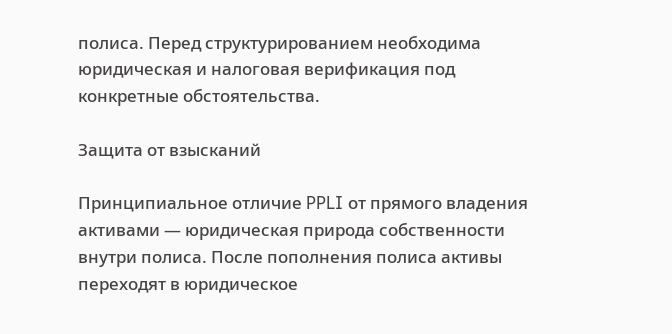полиса. Перед структурированием необходима юридическая и налоговая верификация под конкретные обстоятельства.

Защита от взысканий

Принципиальное отличие PPLI от прямого владения активами — юридическая природа собственности внутри полиса. После пополнения полиса активы переходят в юридическое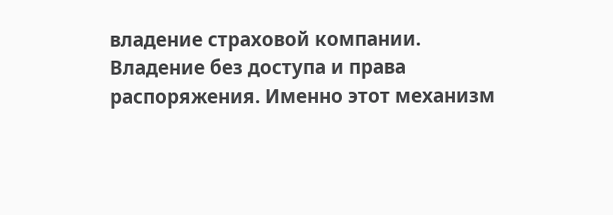владение страховой компании. Владение без доступа и права распоряжения. Именно этот механизм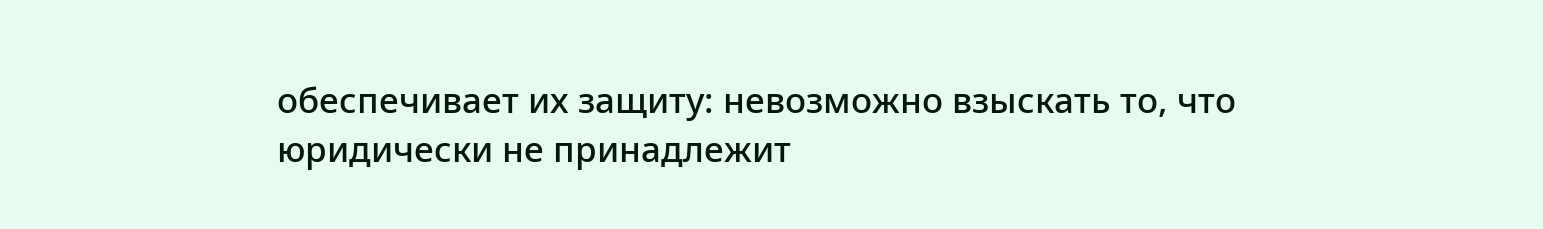обеспечивает их защиту: невозможно взыскать то, что юридически не принадлежит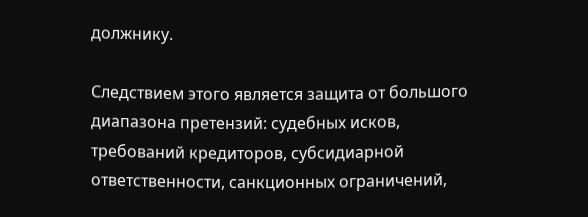должнику.

Следствием этого является защита от большого диапазона претензий: судебных исков, требований кредиторов, субсидиарной ответственности, санкционных ограничений,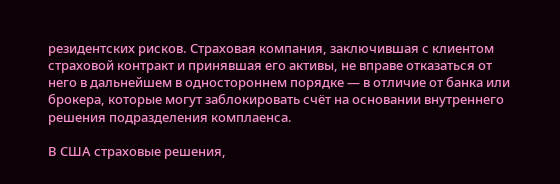резидентских рисков. Страховая компания, заключившая с клиентом страховой контракт и принявшая его активы, не вправе отказаться от него в дальнейшем в одностороннем порядке — в отличие от банка или брокера, которые могут заблокировать счёт на основании внутреннего решения подразделения комплаенса.

В США страховые решения,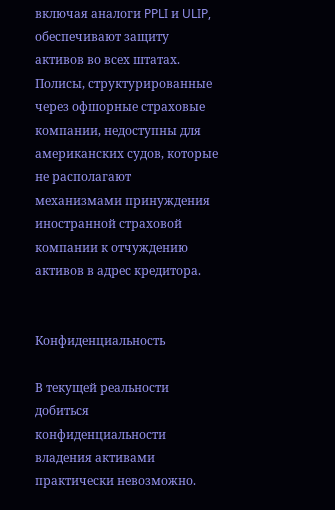включая аналоги PPLI и ULIP, обеспечивают защиту активов во всех штатах. Полисы, структурированные через офшорные страховые компании, недоступны для американских судов, которые не располагают механизмами принуждения иностранной страховой компании к отчуждению активов в адрес кредитора.


Конфиденциальность

В текущей реальности добиться конфиденциальности владения активами практически невозможно.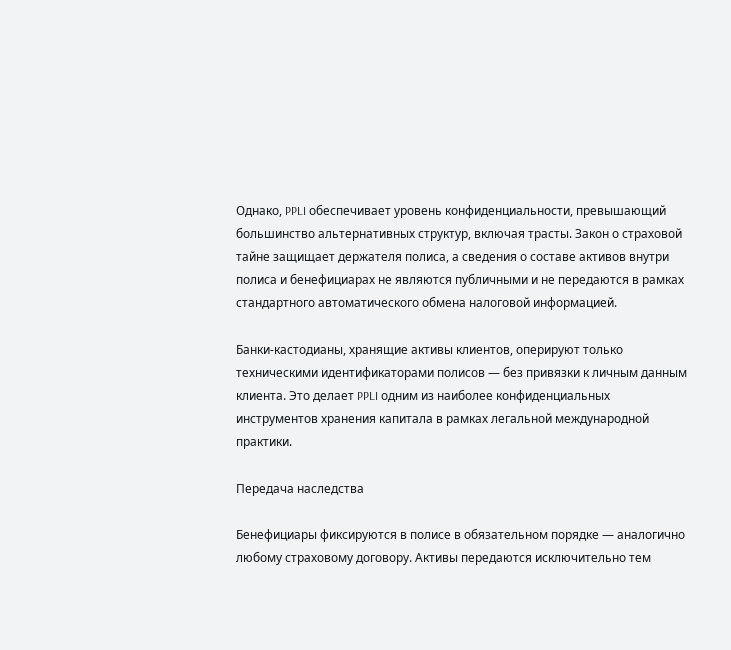Однако, PPLI обеспечивает уровень конфиденциальности, превышающий большинство альтернативных структур, включая трасты. Закон о страховой тайне защищает держателя полиса, а сведения о составе активов внутри полиса и бенефициарах не являются публичными и не передаются в рамках стандартного автоматического обмена налоговой информацией.

Банки-кастодианы, хранящие активы клиентов, оперируют только техническими идентификаторами полисов — без привязки к личным данным клиента. Это делает PPLI одним из наиболее конфиденциальных инструментов хранения капитала в рамках легальной международной практики.

Передача наследства

Бенефициары фиксируются в полисе в обязательном порядке — аналогично любому страховому договору. Активы передаются исключительно тем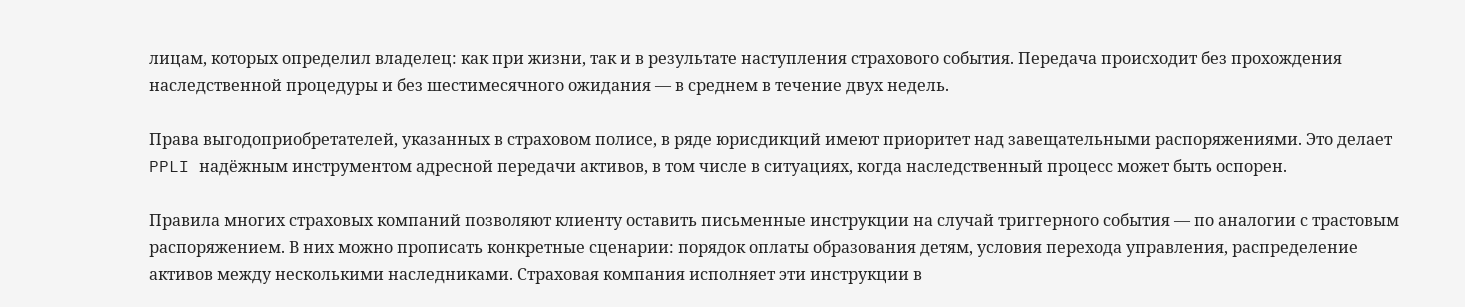лицам, которых определил владелец: как при жизни, так и в результате наступления страхового события. Передача происходит без прохождения наследственной процедуры и без шестимесячного ожидания — в среднем в течение двух недель.

Права выгодоприобретателей, указанных в страховом полисе, в ряде юрисдикций имеют приоритет над завещательными распоряжениями. Это делает PPLI надёжным инструментом адресной передачи активов, в том числе в ситуациях, когда наследственный процесс может быть оспорен.

Правила многих страховых компаний позволяют клиенту оставить письменные инструкции на случай триггерного события — по аналогии с трастовым распоряжением. В них можно прописать конкретные сценарии: порядок оплаты образования детям, условия перехода управления, распределение активов между несколькими наследниками. Страховая компания исполняет эти инструкции в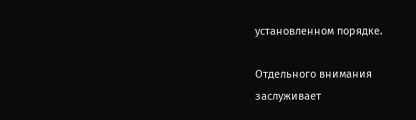установленном порядке.

Отдельного внимания заслуживает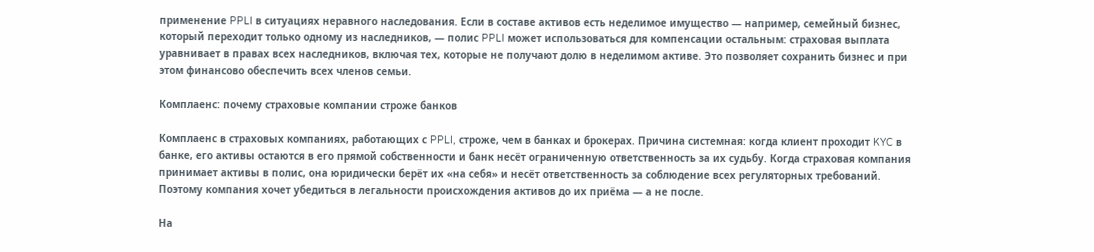применение PPLI в ситуациях неравного наследования. Если в составе активов есть неделимое имущество — например, семейный бизнес, который переходит только одному из наследников, — полис PPLI может использоваться для компенсации остальным: страховая выплата уравнивает в правах всех наследников, включая тех, которые не получают долю в неделимом активе. Это позволяет сохранить бизнес и при этом финансово обеспечить всех членов семьи.

Комплаенс: почему страховые компании строже банков

Комплаенс в страховых компаниях, работающих с PPLI, строже, чем в банках и брокерах. Причина системная: когда клиент проходит KYC в банке, его активы остаются в его прямой собственности и банк несёт ограниченную ответственность за их судьбу. Когда страховая компания принимает активы в полис, она юридически берёт их «на себя» и несёт ответственность за соблюдение всех регуляторных требований. Поэтому компания хочет убедиться в легальности происхождения активов до их приёма — а не после.

На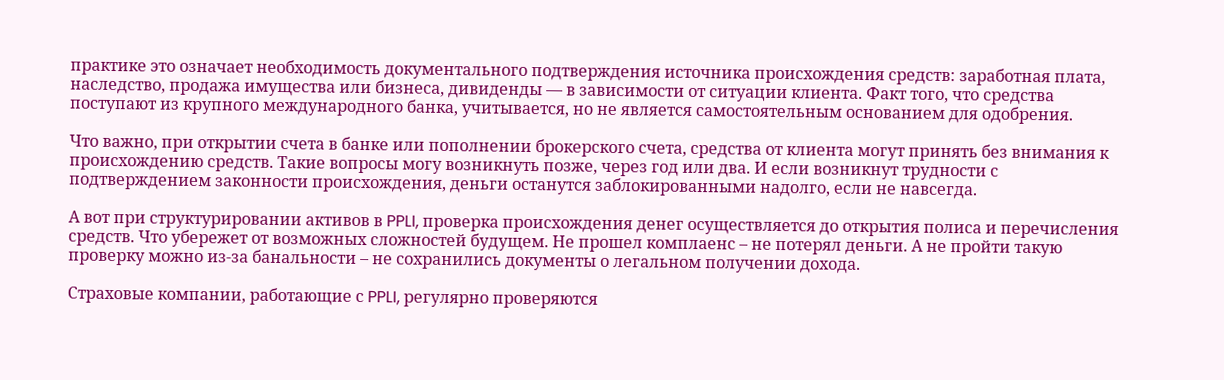практике это означает необходимость документального подтверждения источника происхождения средств: заработная плата, наследство, продажа имущества или бизнеса, дивиденды — в зависимости от ситуации клиента. Факт того, что средства поступают из крупного международного банка, учитывается, но не является самостоятельным основанием для одобрения.

Что важно, при открытии счета в банке или пополнении брокерского счета, средства от клиента могут принять без внимания к происхождению средств. Такие вопросы могу возникнуть позже, через год или два. И если возникнут трудности с подтверждением законности происхождения, деньги останутся заблокированными надолго, если не навсегда.

А вот при структурировании активов в PPLI, проверка происхождения денег осуществляется до открытия полиса и перечисления средств. Что убережет от возможных сложностей будущем. Не прошел комплаенс – не потерял деньги. А не пройти такую проверку можно из-за банальности – не сохранились документы о легальном получении дохода.

Страховые компании, работающие с PPLI, регулярно проверяются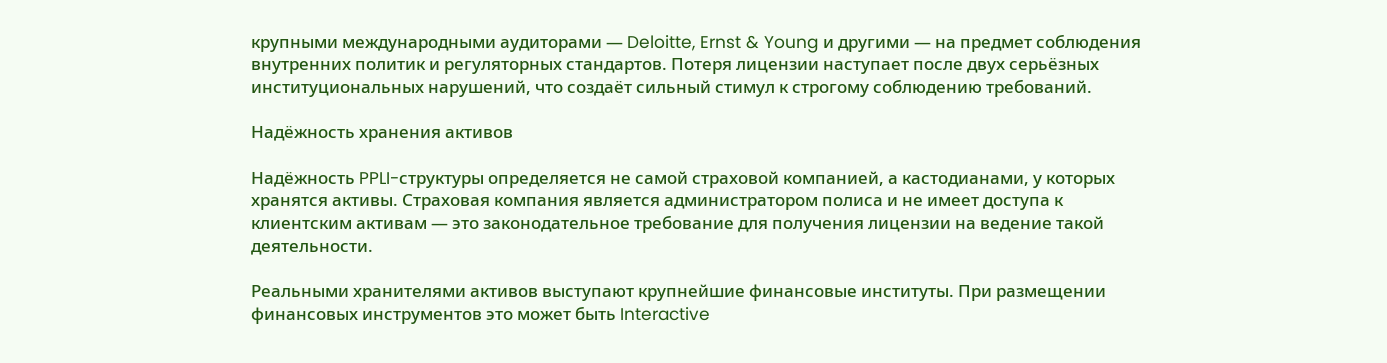крупными международными аудиторами — Deloitte, Ernst & Young и другими — на предмет соблюдения внутренних политик и регуляторных стандартов. Потеря лицензии наступает после двух серьёзных институциональных нарушений, что создаёт сильный стимул к строгому соблюдению требований.

Надёжность хранения активов

Надёжность PPLI-структуры определяется не самой страховой компанией, а кастодианами, у которых хранятся активы. Страховая компания является администратором полиса и не имеет доступа к клиентским активам — это законодательное требование для получения лицензии на ведение такой деятельности.

Реальными хранителями активов выступают крупнейшие финансовые институты. При размещении финансовых инструментов это может быть Interactive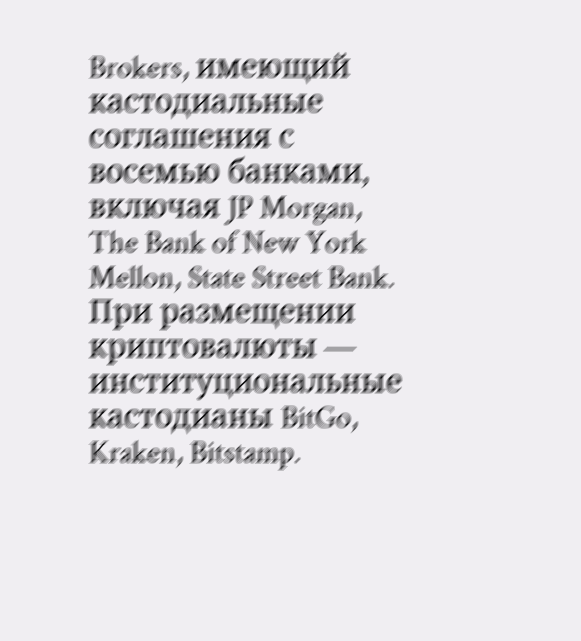Brokers, имеющий кастодиальные соглашения с восемью банками, включая JP Morgan, The Bank of New York Mellon, State Street Bank. При размещении криптовалюты — институциональные кастодианы BitGo, Kraken, Bitstamp.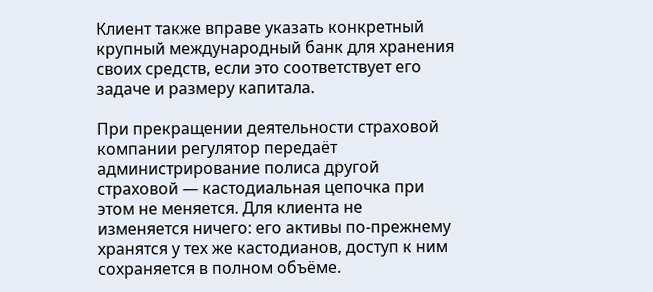Клиент также вправе указать конкретный крупный международный банк для хранения своих средств, если это соответствует его задаче и размеру капитала.

При прекращении деятельности страховой компании регулятор передаёт администрирование полиса другой страховой — кастодиальная цепочка при этом не меняется. Для клиента не изменяется ничего: его активы по-прежнему хранятся у тех же кастодианов, доступ к ним сохраняется в полном объёме.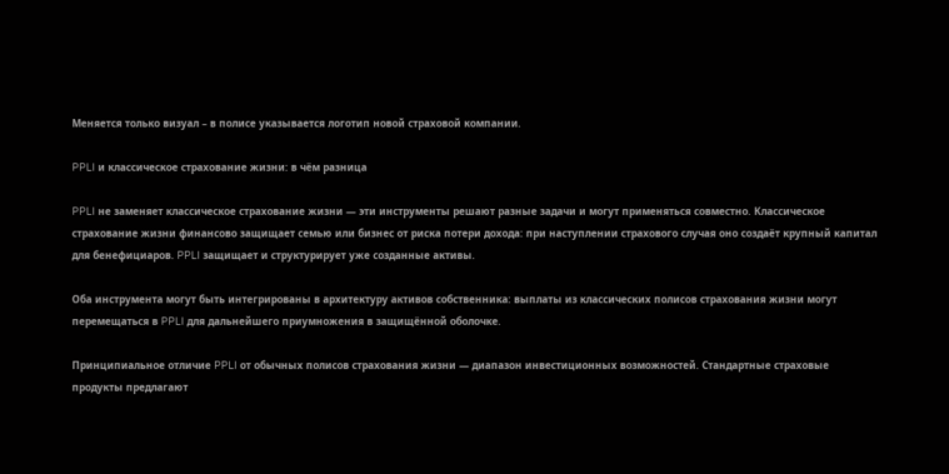Меняется только визуал – в полисе указывается логотип новой страховой компании.

PPLI и классическое страхование жизни: в чём разница

PPLI не заменяет классическое страхование жизни — эти инструменты решают разные задачи и могут применяться совместно. Классическое страхование жизни финансово защищает семью или бизнес от риска потери дохода: при наступлении страхового случая оно создаёт крупный капитал для бенефициаров. PPLI защищает и структурирует уже созданные активы.

Оба инструмента могут быть интегрированы в архитектуру активов собственника: выплаты из классических полисов страхования жизни могут перемещаться в PPLI для дальнейшего приумножения в защищённой оболочке.

Принципиальное отличие PPLI от обычных полисов страхования жизни — диапазон инвестиционных возможностей. Стандартные страховые продукты предлагают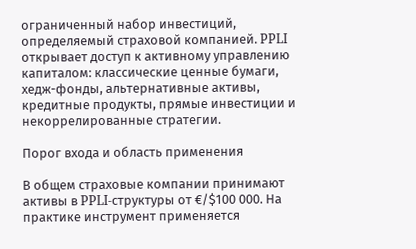ограниченный набор инвестиций, определяемый страховой компанией. PPLI открывает доступ к активному управлению капиталом: классические ценные бумаги, хедж-фонды, альтернативные активы, кредитные продукты, прямые инвестиции и некоррелированные стратегии.

Порог входа и область применения

В общем страховые компании принимают активы в PPLI-структуры от €/$100 000. На практике инструмент применяется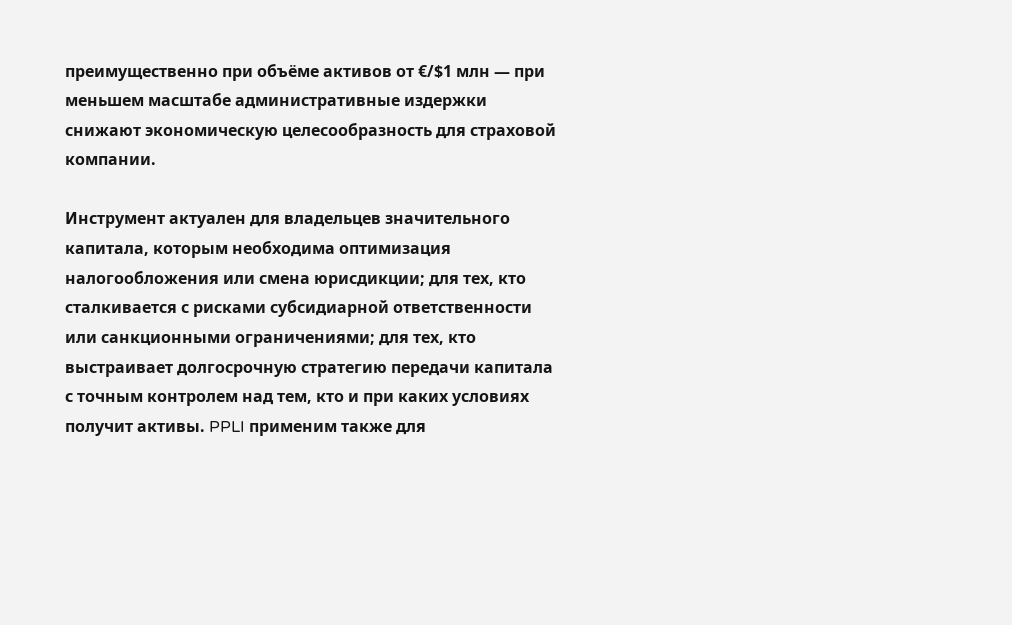преимущественно при объёме активов от €/$1 млн — при меньшем масштабе административные издержки снижают экономическую целесообразность для страховой компании.

Инструмент актуален для владельцев значительного капитала, которым необходима оптимизация налогообложения или смена юрисдикции; для тех, кто сталкивается с рисками субсидиарной ответственности или санкционными ограничениями; для тех, кто выстраивает долгосрочную стратегию передачи капитала с точным контролем над тем, кто и при каких условиях получит активы. PPLI применим также для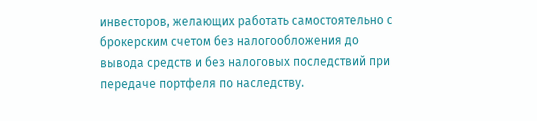инвесторов, желающих работать самостоятельно с брокерским счетом без налогообложения до вывода средств и без налоговых последствий при передаче портфеля по наследству.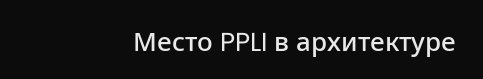Место PPLI в архитектуре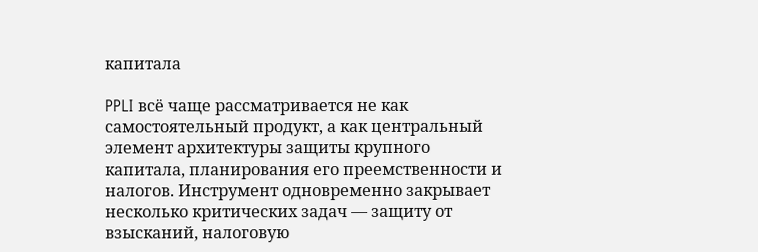капитала

PPLI всё чаще рассматривается не как самостоятельный продукт, а как центральный элемент архитектуры защиты крупного капитала, планирования его преемственности и налогов. Инструмент одновременно закрывает несколько критических задач — защиту от взысканий, налоговую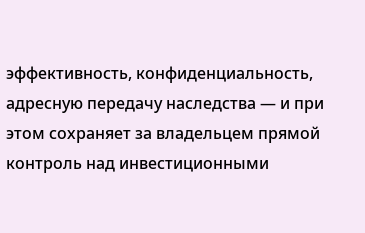эффективность, конфиденциальность, адресную передачу наследства — и при этом сохраняет за владельцем прямой контроль над инвестиционными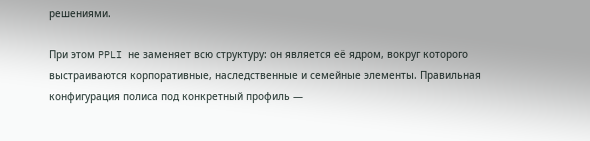решениями.

При этом PPLI не заменяет всю структуру: он является её ядром, вокруг которого выстраиваются корпоративные, наследственные и семейные элементы. Правильная конфигурация полиса под конкретный профиль —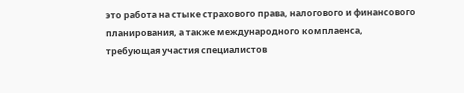это работа на стыке страхового права, налогового и финансового планирования, а также международного комплаенса, требующая участия специалистов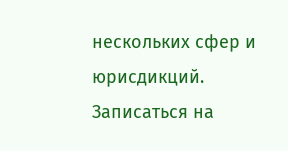нескольких сфер и юрисдикций.
Записаться на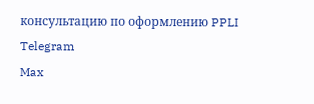консультацию по оформлению PPLI
Telegram
Max